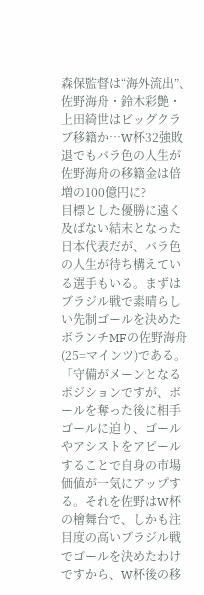森保監督は“海外流出”、佐野海舟・鈴木彩艶・上田綺世はビッグクラブ移籍か…W杯32強敗退でもバラ色の人生が
佐野海舟の移籍金は倍増の100億円に?
目標とした優勝に遠く及ばない結末となった日本代表だが、バラ色の人生が待ち構えている選手もいる。まずはブラジル戦で素晴らしい先制ゴールを決めたボランチMFの佐野海舟(25=マインツ)である。
「守備がメーンとなるポジションですが、ボールを奪った後に相手ゴールに迫り、ゴールやアシストをアピールすることで自身の市場価値が一気にアップする。それを佐野はW杯の檜舞台で、しかも注目度の高いブラジル戦でゴールを決めたわけですから、W杯後の移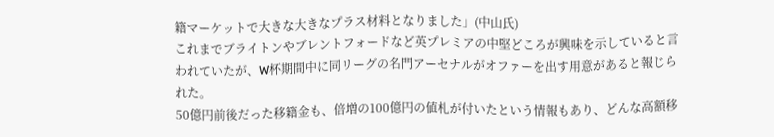籍マーケットで大きな大きなプラス材料となりました」(中山氏)
これまでブライトンやブレントフォードなど英プレミアの中堅どころが興味を示していると言われていたが、W杯期間中に同リーグの名門アーセナルがオファーを出す用意があると報じられた。
50億円前後だった移籍金も、倍増の100億円の値札が付いたという情報もあり、どんな高額移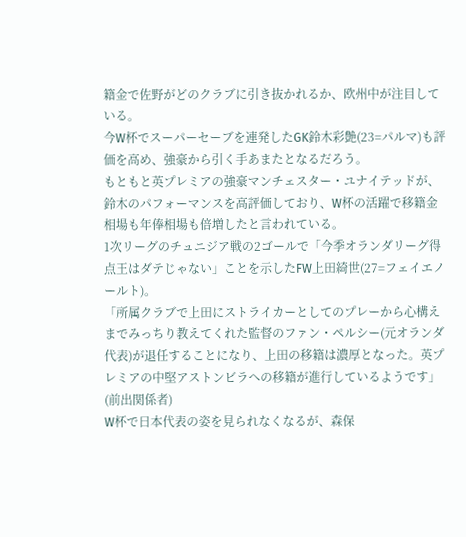籍金で佐野がどのクラブに引き抜かれるか、欧州中が注目している。
今W杯でスーパーセーブを連発したGK鈴木彩艶(23=パルマ)も評価を高め、強豪から引く手あまたとなるだろう。
もともと英プレミアの強豪マンチェスター・ユナイテッドが、鈴木のパフォーマンスを高評価しており、W杯の活躍で移籍金相場も年俸相場も倍増したと言われている。
1次リーグのチュニジア戦の2ゴールで「今季オランダリーグ得点王はダテじゃない」ことを示したFW上田綺世(27=フェイエノールト)。
「所属クラブで上田にストライカーとしてのプレーから心構えまでみっちり教えてくれた監督のファン・ペルシー(元オランダ代表)が退任することになり、上田の移籍は濃厚となった。英プレミアの中堅アストンビラへの移籍が進行しているようです」(前出関係者)
W杯で日本代表の姿を見られなくなるが、森保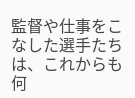監督や仕事をこなした選手たちは、これからも何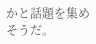かと話題を集めそうだ。